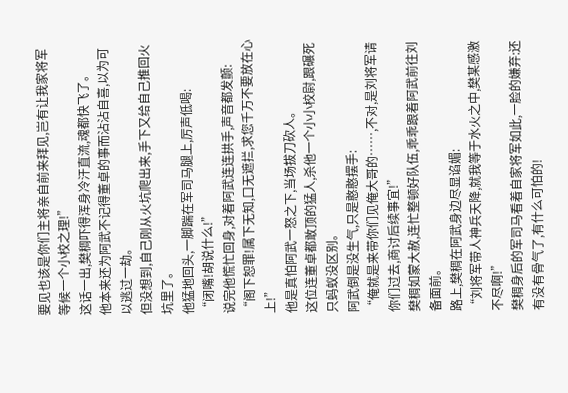要见也该是你们主将亲自前来拜见,岂有让我家将军等候一个小校之理!”
这话一出,樊稠吓得浑身冷汗直流,魂都快飞了。
他本来还为阿武不记得董卓的事而沾沾自喜,以为可以逃过一劫。
但没想到,自己刚从火坑爬出来,手下又给自己推回火坑里了。
他猛地回头,一脚踹在军司马腿上,厉声低喝:
“闭嘴!胡说什么!”
说完他慌忙回身,对着阿武连连拱手,声音都发颤:
“阁下恕罪!属下无知,口无遮拦,求您千万不要放在心上!”
他是真怕阿武一怒之下,当场拔刀砍人。
这位连董卓都敢顶的猛人,杀他一个小小校尉,跟碾死只蚂蚁没区别。
阿武倒是没生气,只是憨憨摆手:
“俺就是来带你们见俺大哥的……,不对,是刘将军请你们过去,商讨后续事宜!”
樊稠如蒙大赦,连忙整顿好队伍,乖乖跟着阿武前往刘备面前。
路上,樊稠在阿武身边尽显谄媚:
“刘将军带人神兵天降,就我等于水火之中,樊某感激不尽啊!”
樊稠身后的军司马看着自家将军如此,一脸的嫌弃:还有没有骨气了,有什么可怕的!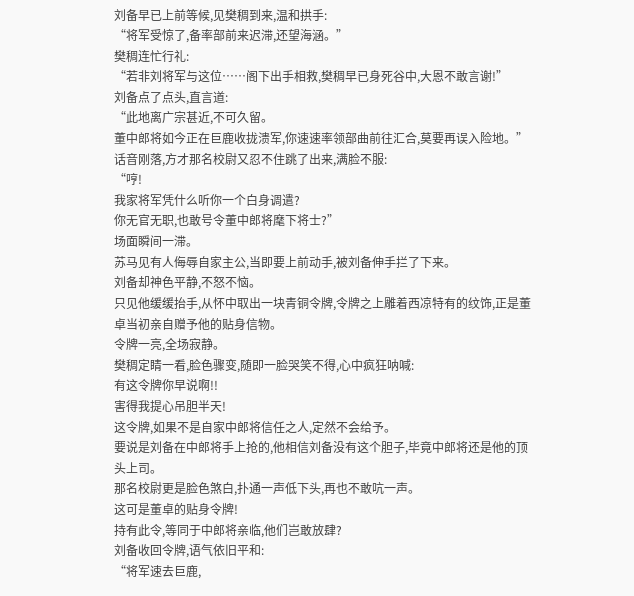刘备早已上前等候,见樊稠到来,温和拱手:
“将军受惊了,备率部前来迟滞,还望海涵。”
樊稠连忙行礼:
“若非刘将军与这位……阁下出手相救,樊稠早已身死谷中,大恩不敢言谢!”
刘备点了点头,直言道:
“此地离广宗甚近,不可久留。
董中郎将如今正在巨鹿收拢溃军,你速速率领部曲前往汇合,莫要再误入险地。”
话音刚落,方才那名校尉又忍不住跳了出来,满脸不服:
“哼!
我家将军凭什么听你一个白身调遣?
你无官无职,也敢号令董中郎将麾下将士?”
场面瞬间一滞。
苏马见有人侮辱自家主公,当即要上前动手,被刘备伸手拦了下来。
刘备却神色平静,不怒不恼。
只见他缓缓抬手,从怀中取出一块青铜令牌,令牌之上雕着西凉特有的纹饰,正是董卓当初亲自赠予他的贴身信物。
令牌一亮,全场寂静。
樊稠定睛一看,脸色骤变,随即一脸哭笑不得,心中疯狂呐喊:
有这令牌你早说啊!!
害得我提心吊胆半天!
这令牌,如果不是自家中郎将信任之人,定然不会给予。
要说是刘备在中郎将手上抢的,他相信刘备没有这个胆子,毕竟中郎将还是他的顶头上司。
那名校尉更是脸色煞白,扑通一声低下头,再也不敢吭一声。
这可是董卓的贴身令牌!
持有此令,等同于中郎将亲临,他们岂敢放肆?
刘备收回令牌,语气依旧平和:
“将军速去巨鹿,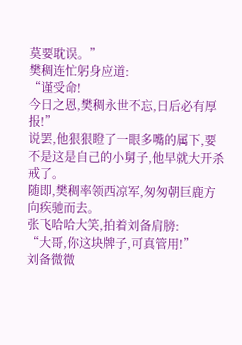莫要耽误。”
樊稠连忙躬身应道:
“谨受命!
今日之恩,樊稠永世不忘,日后必有厚报!”
说罢,他狠狠瞪了一眼多嘴的属下,要不是这是自己的小舅子,他早就大开杀戒了。
随即,樊稠率领西凉军,匆匆朝巨鹿方向疾驰而去。
张飞哈哈大笑,拍着刘备肩膀:
“大哥,你这块牌子,可真管用!”
刘备微微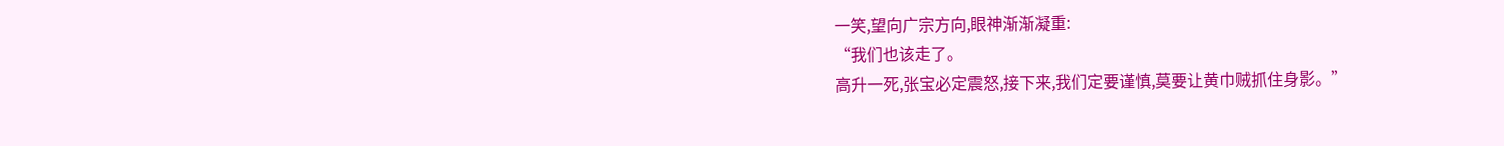一笑,望向广宗方向,眼神渐渐凝重:
“我们也该走了。
高升一死,张宝必定震怒,接下来,我们定要谨慎,莫要让黄巾贼抓住身影。”